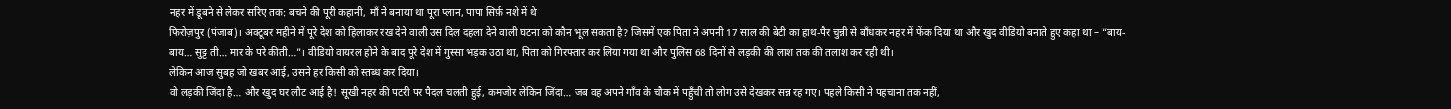नहर में डूबने से लेकर सरिए तक: बचने की पूरी कहानी, माँ ने बनाया था पूरा प्लान, पापा सिर्फ़ नशे में थे
फिरोज़पुर (पंजाब)। अक्टूबर महीने में पूरे देश को हिलाकर रख देने वाली उस दिल दहला देने वाली घटना को कौन भूल सकता है? जिसमें एक पिता ने अपनी 17 साल की बेटी का हाथ-पैर चुन्नी से बाँधकर नहर में फेंक दिया था और खुद वीडियो बनाते हुए कहा था – “बाय-बाय… सुट्ट ती… मार के परे कीती…”। वीडियो वायरल होने के बाद पूरे देश में गुस्सा भड़क उठा था, पिता को गिरफ्तार कर लिया गया था और पुलिस 68 दिनों से लड़की की लाश तक की तलाश कर रही थी।
लेकिन आज सुबह जो खबर आई, उसने हर किसी को स्तब्ध कर दिया।
वो लड़की जिंदा है… और खुद घर लौट आई है! सूखी नहर की पटरी पर पैदल चलती हुई, कमजोर लेकिन जिंदा… जब वह अपने गाँव के चौक में पहुँची तो लोग उसे देखकर सन्न रह गए। पहले किसी ने पहचाना तक नहीं,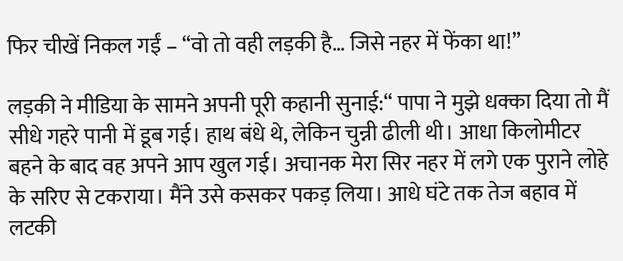फिर चीखें निकल गईं – “वो तो वही लड़की है… जिसे नहर में फेंका था!”

लड़की ने मीडिया के सामने अपनी पूरी कहानी सुनाई:“ पापा ने मुझे धक्का दिया तो मैं सीधे गहरे पानी में डूब गई। हाथ बंधे थे, लेकिन चुन्नी ढीली थी। आधा किलोमीटर बहने के बाद वह अपने आप खुल गई। अचानक मेरा सिर नहर में लगे एक पुराने लोहे के सरिए से टकराया। मैंने उसे कसकर पकड़ लिया। आधे घंटे तक तेज बहाव में लटकी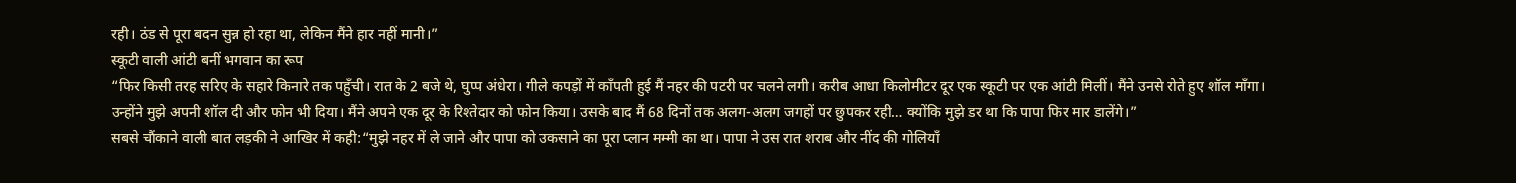रही। ठंड से पूरा बदन सुन्न हो रहा था, लेकिन मैंने हार नहीं मानी।”
स्कूटी वाली आंटी बनीं भगवान का रूप
“फिर किसी तरह सरिए के सहारे किनारे तक पहुँची। रात के 2 बजे थे, घुप्प अंधेरा। गीले कपड़ों में काँपती हुई मैं नहर की पटरी पर चलने लगी। करीब आधा किलोमीटर दूर एक स्कूटी पर एक आंटी मिलीं। मैंने उनसे रोते हुए शॉल माँगा। उन्होंने मुझे अपनी शॉल दी और फोन भी दिया। मैंने अपने एक दूर के रिश्तेदार को फोन किया। उसके बाद मैं 68 दिनों तक अलग-अलग जगहों पर छुपकर रही… क्योंकि मुझे डर था कि पापा फिर मार डालेंगे।”
सबसे चौंकाने वाली बात लड़की ने आखिर में कही:“मुझे नहर में ले जाने और पापा को उकसाने का पूरा प्लान मम्मी का था। पापा ने उस रात शराब और नींद की गोलियाँ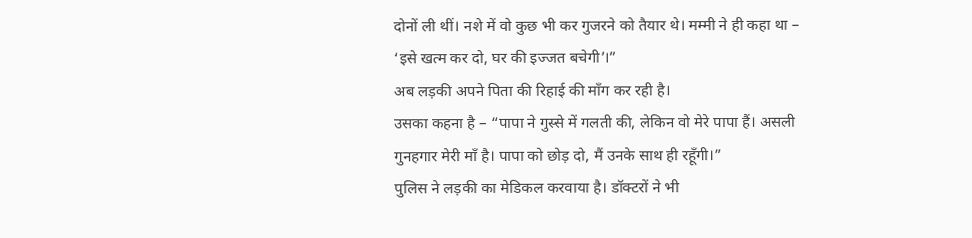दोनों ली थीं। नशे में वो कुछ भी कर गुजरने को तैयार थे। मम्मी ने ही कहा था – ‘इसे खत्म कर दो, घर की इज्जत बचेगी’।”
अब लड़की अपने पिता की रिहाई की माँग कर रही है।
उसका कहना है – “पापा ने गुस्से में गलती की, लेकिन वो मेरे पापा हैं। असली गुनहगार मेरी माँ है। पापा को छोड़ दो, मैं उनके साथ ही रहूँगी।”
पुलिस ने लड़की का मेडिकल करवाया है। डॉक्टरों ने भी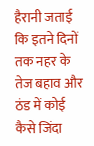हैरानी जताई कि इतने दिनों तक नहर के तेज बहाव और ठंड में कोई कैसे जिंदा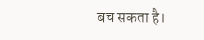बच सकता है।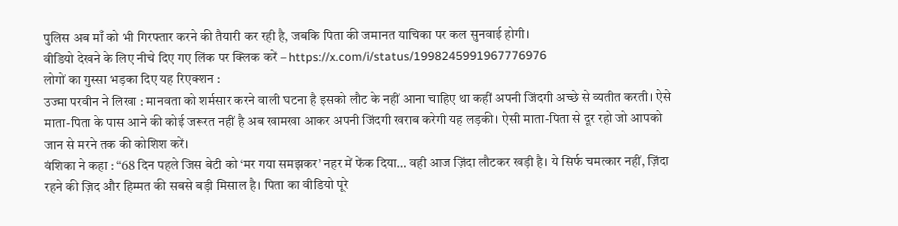पुलिस अब माँ को भी गिरफ्तार करने की तैयारी कर रही है, जबकि पिता की जमानत याचिका पर कल सुनवाई होगी।
वीडियो देखने के लिए नीचे दिए गए लिंक पर क्लिक करें – https://x.com/i/status/1998245991967776976
लोगों का गुस्सा भड़का दिए यह रिएक्शन :
उज्मा परवीन ने लिखा : मानवता को शर्मसार करने वाली घटना है इसको लौट के नहीं आना चाहिए था कहीं अपनी जिंदगी अच्छे से व्यतीत करती। ऐसे माता-पिता के पास आने की कोई जरूरत नहीं है अब खामखा आकर अपनी जिंदगी खराब करेगी यह लड़की। ऐसी माता-पिता से दूर रहो जो आपको जान से मरने तक की कोशिश करें।
वंशिका ने कहा : “68 दिन पहले जिस बेटी को ‘मर गया समझकर’ नहर में फेंक दिया… वही आज ज़िंदा लौटकर खड़ी है। ये सिर्फ चमत्कार नहीं, ज़िंदा रहने की ज़िद और हिम्मत की सबसे बड़ी मिसाल है। पिता का वीडियो पूरे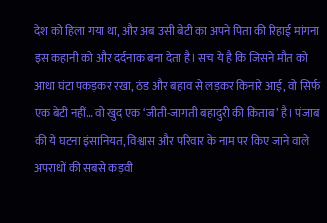देश को हिला गया था, और अब उसी बेटी का अपने पिता की रिहाई मांगना इस कहानी को और दर्दनाक बना देता है। सच ये है कि जिसने मौत को आधा घंटा पकड़कर रखा, ठंड और बहाव से लड़कर किनारे आई, वो सिर्फ एक बेटी नहीं… वो खुद एक ‘जीती-जागती बहादुरी की किताब’ है। पंजाब की ये घटना इंसानियत, विश्वास और परिवार के नाम पर किए जाने वाले अपराधों की सबसे कड़वी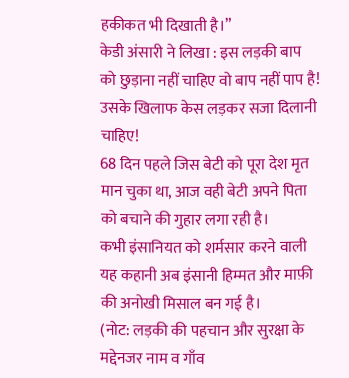हकीकत भी दिखाती है।”
केडी अंसारी ने लिखा : इस लड़की बाप को छुड़ाना नहीं चाहिए वो बाप नहीं पाप है! उसके खिलाफ केस लड़कर सजा दिलानी चाहिए!
68 दिन पहले जिस बेटी को पूरा देश मृत मान चुका था, आज वही बेटी अपने पिता को बचाने की गुहार लगा रही है।
कभी इंसानियत को शर्मसार करने वाली यह कहानी अब इंसानी हिम्मत और माफ़ी की अनोखी मिसाल बन गई है।
(नोट: लड़की की पहचान और सुरक्षा के मद्देनजर नाम व गाँव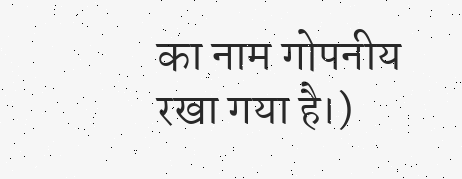का नाम गोपनीय रखा गया है।)